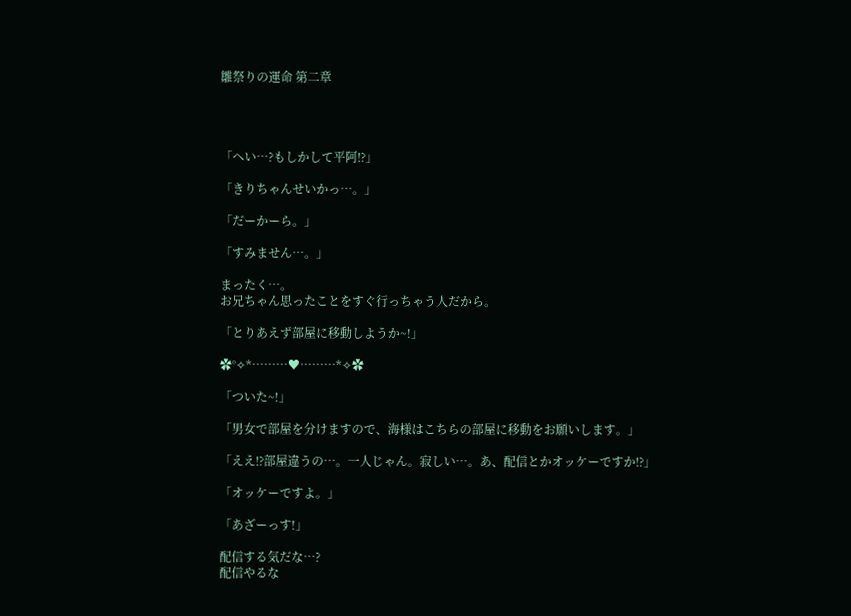雛祭りの運命 第二章




「へい…?もしかして平阿⁉」

「きりちゃんせいかっ…。」

「だーかーら。」

「すみません…。」

まったく…。
お兄ちゃん思ったことをすぐ行っちゃう人だから。

「とりあえず部屋に移動しようか~!」

✿°✧*………♥………*✧✿

「ついた~!」

「男女で部屋を分けますので、海様はこちらの部屋に移動をお願いします。」

「ええ⁉部屋違うの…。一人じゃん。寂しい…。あ、配信とかオッケーですか⁉」

「オッケーですよ。」

「あざーっす!」

配信する気だな…?
配信やるな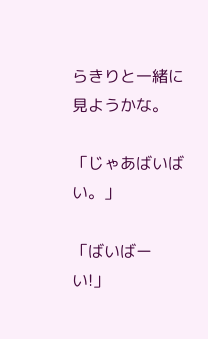らきりと一緒に見ようかな。

「じゃあばいばい。」

「ばいばーい!」